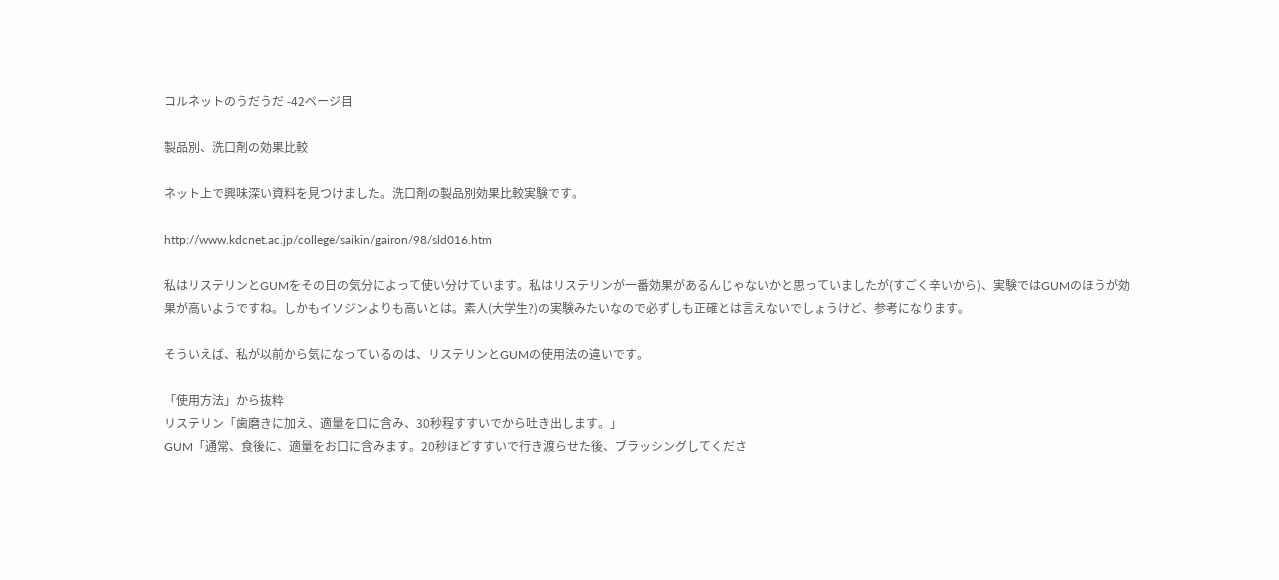コルネットのうだうだ -42ページ目

製品別、洗口剤の効果比較

ネット上で興味深い資料を見つけました。洗口剤の製品別効果比較実験です。

http://www.kdcnet.ac.jp/college/saikin/gairon/98/sld016.htm

私はリステリンとGUMをその日の気分によって使い分けています。私はリステリンが一番効果があるんじゃないかと思っていましたが(すごく辛いから)、実験ではGUMのほうが効果が高いようですね。しかもイソジンよりも高いとは。素人(大学生?)の実験みたいなので必ずしも正確とは言えないでしょうけど、参考になります。

そういえば、私が以前から気になっているのは、リステリンとGUMの使用法の違いです。

「使用方法」から抜粋
リステリン「歯磨きに加え、適量を口に含み、30秒程すすいでから吐き出します。」
GUM「通常、食後に、適量をお口に含みます。20秒ほどすすいで行き渡らせた後、ブラッシングしてくださ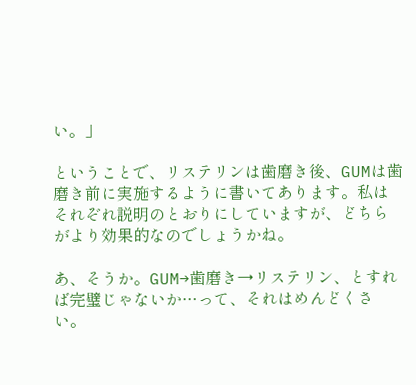い。」

ということで、リステリンは歯磨き後、GUMは歯磨き前に実施するように書いてあります。私はそれぞれ説明のとおりにしていますが、どちらがより効果的なのでしょうかね。

あ、そうか。GUM→歯磨き→リステリン、とすれば完璧じゃないか…って、それはめんどくさい。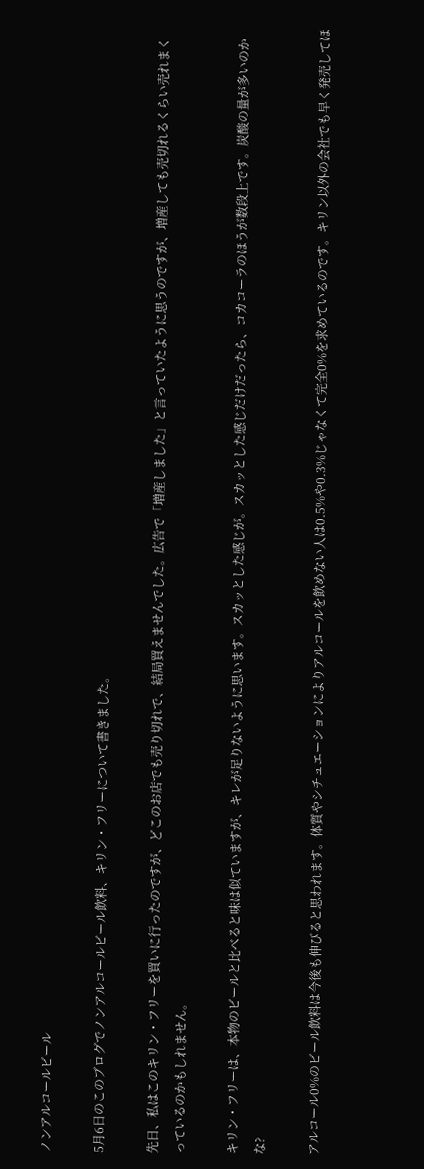ノンアルコールビール

5月6日のこのブログでノンアルコールビール飲料、キリン・フリーについて書きました。

先日、私はこのキリン・フリーを買いに行ったのですが、どこのお店でも売り切れで、結局買えませんでした。広告で「増産しました」と言っていたように思うのですが、増産しても売切れるくらい売れまくっているのかもしれません。

キリン・フリーは、本物のビールと比べると味は似ていますが、キレが足りないように思います。スカッとした感じが。スカッとした感じだけだったら、コカコーラのほうが数段上です。炭酸の量が多いのかな?

アルコール0%のビール飲料は今後も伸びると思われます。体質やシチュエーションによりアルコールを飲めない人は0.5%や0.3%じゃなくて完全0%を求めているのです。キリン以外の会社でも早く発売してほ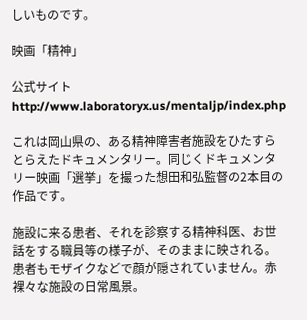しいものです。

映画「精神」

公式サイト
http://www.laboratoryx.us/mentaljp/index.php

これは岡山県の、ある精神障害者施設をひたすらとらえたドキュメンタリー。同じくドキュメンタリー映画「選挙」を撮った想田和弘監督の2本目の作品です。

施設に来る患者、それを診察する精神科医、お世話をする職員等の様子が、そのままに映される。患者もモザイクなどで顔が隠されていません。赤裸々な施設の日常風景。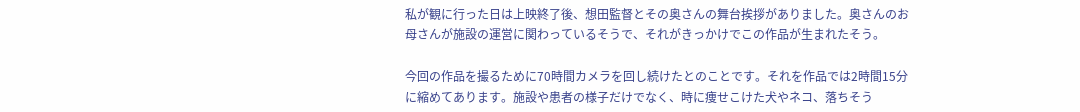私が観に行った日は上映終了後、想田監督とその奥さんの舞台挨拶がありました。奥さんのお母さんが施設の運営に関わっているそうで、それがきっかけでこの作品が生まれたそう。

今回の作品を撮るために70時間カメラを回し続けたとのことです。それを作品では2時間15分に縮めてあります。施設や患者の様子だけでなく、時に痩せこけた犬やネコ、落ちそう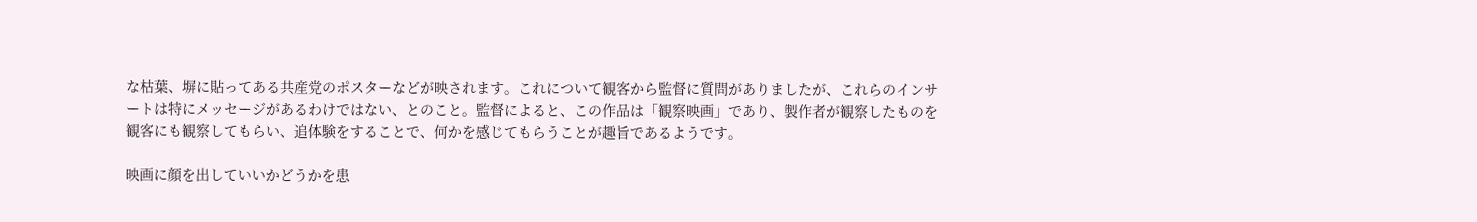な枯葉、塀に貼ってある共産党のポスターなどが映されます。これについて観客から監督に質問がありましたが、これらのインサートは特にメッセージがあるわけではない、とのこと。監督によると、この作品は「観察映画」であり、製作者が観察したものを観客にも観察してもらい、追体験をすることで、何かを感じてもらうことが趣旨であるようです。

映画に顔を出していいかどうかを患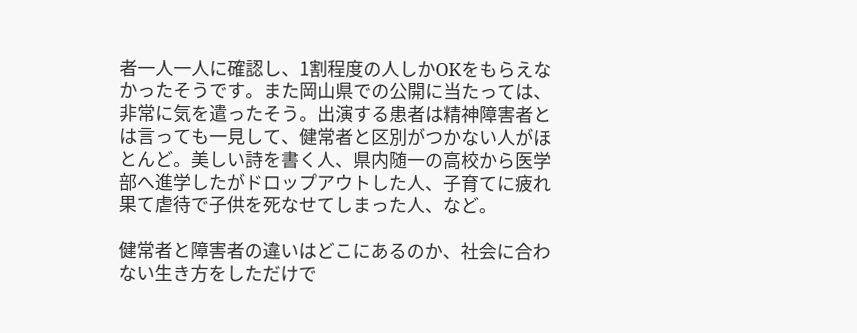者一人一人に確認し、1割程度の人しかOKをもらえなかったそうです。また岡山県での公開に当たっては、非常に気を遣ったそう。出演する患者は精神障害者とは言っても一見して、健常者と区別がつかない人がほとんど。美しい詩を書く人、県内随一の高校から医学部へ進学したがドロップアウトした人、子育てに疲れ果て虐待で子供を死なせてしまった人、など。

健常者と障害者の違いはどこにあるのか、社会に合わない生き方をしただけで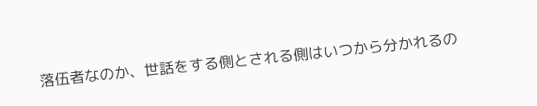落伍者なのか、世話をする側とされる側はいつから分かれるの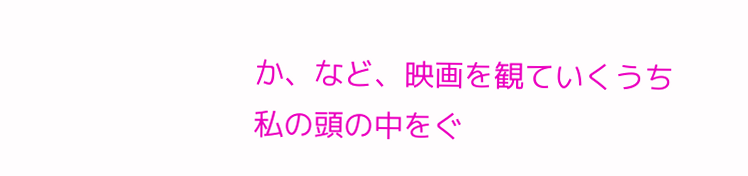か、など、映画を観ていくうち私の頭の中をぐ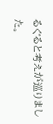るぐると考えが巡りました。